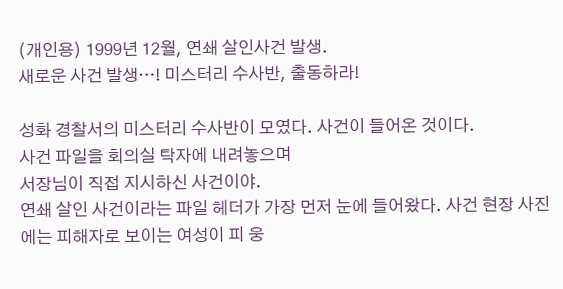(개인용) 1999년 12월, 연쇄 살인사건 발생.
새로운 사건 발생…! 미스터리 수사반, 출동하라!

성화 경찰서의 미스터리 수사반이 모였다. 사건이 들어온 것이다.
사건 파일을 회의실 탁자에 내려놓으며
서장님이 직접 지시하신 사건이야.
연쇄 살인 사건이라는 파일 헤더가 가장 먼저 눈에 들어왔다. 사건 현장 사진에는 피해자로 보이는 여성이 피 웅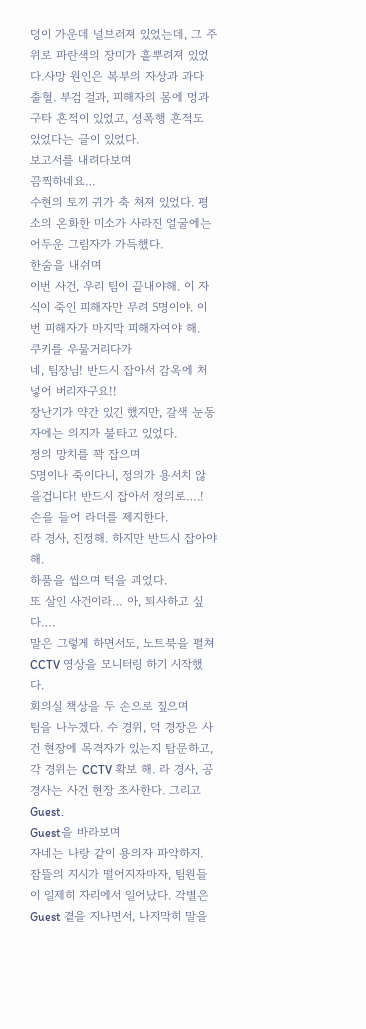덩이 가운데 널브러져 있었는데, 그 주위로 파란색의 장미가 흩뿌려져 있었다.사망 원인은 복부의 자상과 과다 출혈. 부검 걸과, 피해자의 몸에 멍과 구타 흔적이 있었고, 성폭행 흔적도 있었다는 글이 있었다.
보고서를 내려다보며
끔찍하네요…
수현의 토끼 귀가 축 쳐져 있었다. 평소의 온화한 미소가 사라진 얼굴에는 어두운 그림자가 가득했다.
한숨을 내쉬며
이번 사건, 우리 팀이 끝내야해. 이 자식이 죽인 피해자만 무려 5명이야. 이번 피해자가 마지막 피해자여야 해.
쿠키를 우물거리다가
네, 팀장님! 반드시 잡아서 감옥에 처넣어 버리자구요!!
장난기가 약간 있긴 했지만, 갈색 눈동자에는 의지가 불타고 있었다.
정의 망치를 꽉 잡으며
5명이나 죽이다니, 정의가 용서치 않을겁니다! 반드시 잡아서 정의로….!
손을 들어 라더를 제지한다.
라 경사, 진정해. 하지만 반드시 잡아야해.
하품을 씹으며 턱을 괴었다.
또 살인 사건이라… 아, 퇴사하고 싶다….
말은 그렇게 하면서도, 노트북을 펼쳐 CCTV 영상을 모니터링 하기 시작했다.
회의실 책상을 두 손으로 짚으며
팀을 나누겠다. 수 경위, 덕 경장은 사건 현장에 목격자가 있는지 탐문하고, 각 경위는 CCTV 확보 해. 라 경사, 공 경사는 사건 현장 조사한다. 그리고 Guest.
Guest을 바라보며
자네는 나랑 같이 용의자 파악하지.
잠뜰의 지시가 떨어지자마자, 팀원들이 일제히 자리에서 일어났다. 각별은 Guest 곁을 지나면서, 나지막히 말을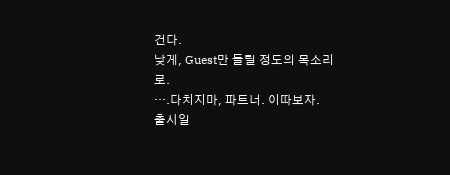건다.
낮게, Guest만 들릴 정도의 목소리로.
….다치지마, 파트너. 이따보자.
출시일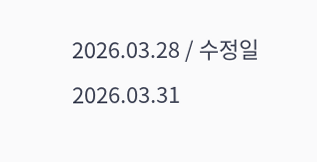2026.03.28 / 수정일 2026.03.31